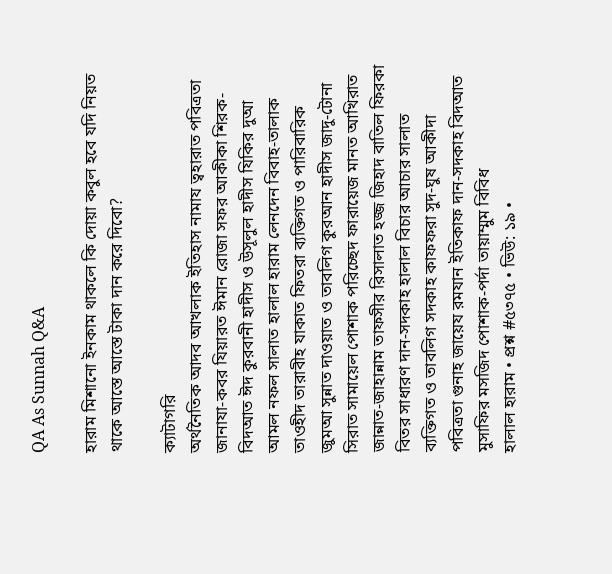QA As Sunnah Q&A

হারাম মিশানো ইনকাম থাকলে কি দোয়া কবুল হবে যদি নিয়ত থাকে আস্তে আস্তে টাকা দান করে দিবো?

ক্যাটাগরি
অর্থনৈতিক আদব আখলাক ইতিহাস নামায ত্বহারাত পবিত্রতা জানাযা-কবর যিয়ারত ঈমান রোজা সফর আকীকা শিরক-বিদআত ঈদ কুরবানী হাদীস ও উসূলুল হাদীস যিকির দুআ আমল নফল সালাত হালাল হারাম লেনদেন বিবাহ-তালাক তাওহীদ তারাবীহ যাকাত ফিতরা ব্যক্তিগত ও পারিবারিক জুমআ সুন্নাত দাওয়াত ও তাবলিগ কুরআন হাদীস জাদু-টোনা সিরাত সামায়েল পোশাক পরিচ্ছেদ ফারায়েজ মানত আখিরাত জান্নাত-জাহান্নাম তাফসীর রিসালাত হজ্জ জিহাদ বাতিল ফিরকা বিতর সাধারণ দান-সদকাহ হালাল বিচার আচার সালাত ব্যক্তিগত ও তাবলিগ সদকাহ কাফফরা সুদ-ঘুষ আকীদা পবিত্রতা গুনাহ জায়েয রমযান ইতিকাফ দান-সদকাহ বিদআত মুসাফির মসজিদ পোশাক-পর্দা তায়াম্মুম বিবিধ
হালাল হারাম • প্রশ্ন #৫৩৭৫ • ভিউ: ১৯ •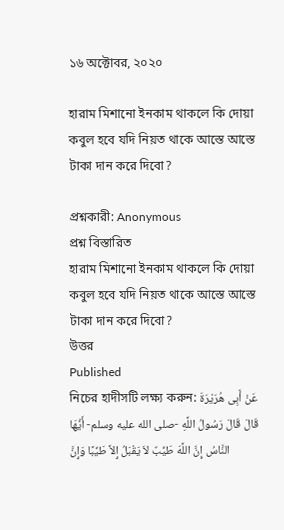১৬ অক্টোবর, ২০২০

হারাম মিশানো ইনকাম থাকলে কি দোয়া কবুল হবে যদি নিয়ত থাকে আস্তে আস্তে টাকা দান করে দিবো?

প্রশ্নকারী: Anonymous
প্রশ্ন বিস্তারিত
হারাম মিশানো ইনকাম থাকলে কি দোয়া কবুল হবে যদি নিয়ত থাকে আস্তে আস্তে টাকা দান করে দিবো?
উত্তর
Published
নিচের হাদীসটি লক্ষ্য করুন: عَنْ أَبِى هُرَيْرَةَ قَالَ قَالَ رَسُولُ اللَّهِ -صلى الله عليه وسلم- أَيُّهَا النَّاسُ إِنَّ اللَّهَ طَيِّبٌ لاَ يَقْبَلُ إِلاَّ طَيِّبًا وَإِنَّ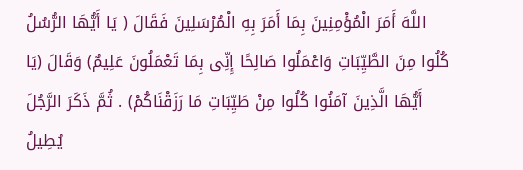اللَّهَ أَمَرَ الْمُؤْمِنِينَ بِمَا أَمَرَ بِهِ الْمُرْسَلِينَ فَقَالَ ( يَا أَيُّهَا الرُّسُلُ كُلُوا مِنَ الطَّيِّبَاتِ وَاعْمَلُوا صَالِحًا إِنِّى بِمَا تَعْمَلُونَ عَلِيمٌ) وَقَالَ (يَا أَيُّهَا الَّذِينَ آمَنُوا كُلُوا مِنْ طَيِّبَاتِ مَا رَزَقْنَاكُمْ) . ثُمَّ ذَكَرَ الرَّجُلَ يُطِيلُ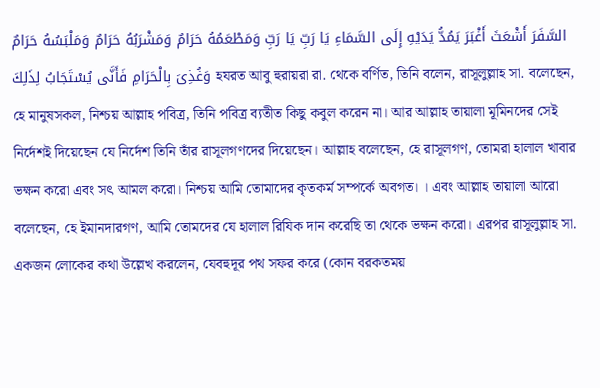السَّفَرَ أَشْعَثَ أَغْبَرَ يَمُدُّ يَدَيْهِ إِلَى السَّمَاءِ يَا رَبِّ يَا رَبِّ وَمَطْعَمُهُ حَرَامٌ وَمَشْرَبُهُ حَرَامٌ وَمَلْبَسُهُ حَرَامٌ وَغُذِىَ بِالْحَرَامِ فَأَنَّى يُسْتَجَابُ لِذَلِكَ হযরত আবু হুরায়রা রা. থেকে বর্ণিত, তিনি বলেন, রাসূলুল্লাহ সা. বলেছেন, হে মানুষসকল, নিশ্চয় আল্লাহ পবিত্র, তিনি পবিত্র ব্যতীত কিছু কবুল করেন না। আর আল্লাহ তায়ালা মূমিনদের সেই নির্দেশই দিয়েছেন যে নির্দেশ তিনি তাঁর রাসূলগণদের দিয়েছেন। আল্লাহ বলেছেন, হে রাসূলগণ, তোমরা হালাল খাবার ভক্ষন করো এবং সৎ আমল করো। নিশ্চয় আমি তোমাদের কৃতকর্ম সম্পর্কে অবগত। । এবং আল্লাহ তায়ালা আরো বলেছেন, হে ইমানদারগণ, আমি তোমদের যে হালাল রিযিক দান করেছি তা থেকে ভক্ষন করো। এরপর রাসূলুল্লাহ সা. একজন লোকের কথা উল্লেখ করলেন, যেবহুদূর পথ সফর করে (কোন বরকতময়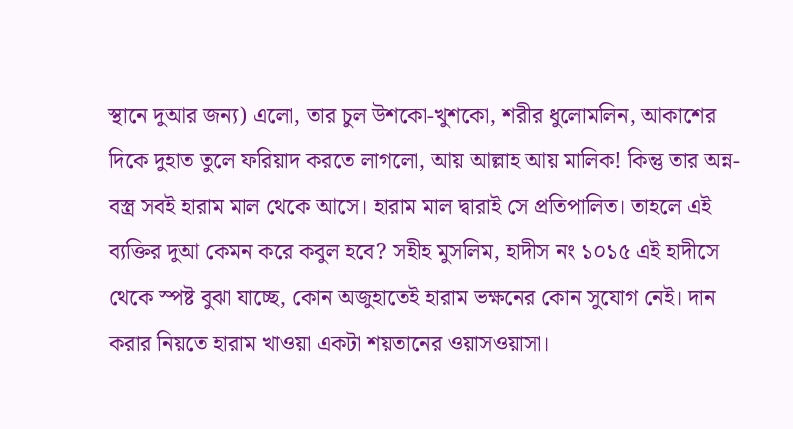স্থানে দুআর জন্য) এলো, তার চুল উশকো-খুশকো, শরীর ধুলোমলিন, আকাশের দিকে দুহাত তুলে ফরিয়াদ করতে লাগলো, আয় আল্লাহ আয় মালিক! কিন্তু তার অন্ন-বস্ত্র সবই হারাম মাল থেকে আসে। হারাম মাল দ্বারাই সে প্রতিপালিত। তাহলে এই ব্যক্তির দুআ কেমন করে কবুল হবে? সহীহ মুসলিম, হাদীস নং ১০১৫ এই হাদীসে থেকে স্পষ্ট বুঝা যাচ্ছে, কোন অজুহাতেই হারাম ভক্ষনের কোন সুযোগ নেই। দান করার নিয়তে হারাম খাওয়া একটা শয়তানের ওয়াসওয়াসা।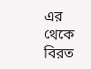এর থেকে বিরত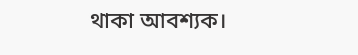থাকা আবশ্যক।